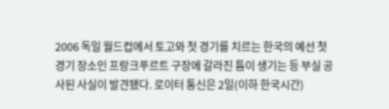2006 독일 월드컵에서 토고와 첫 경기를 치르는 한국의 예선 첫경기 장소인 프랑크푸르트 구장에 갈라진 틈이 생기는 등 부실 공사된 사실이 발견됐다. 로이터 통신은 2일(이하 한국시간)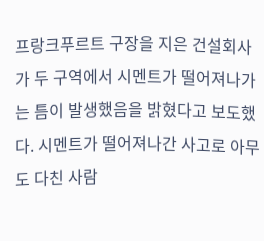프랑크푸르트 구장을 지은 건설회사가 두 구역에서 시멘트가 떨어져나가는 틈이 발생했음을 밝혔다고 보도했다. 시멘트가 떨어져나간 사고로 아무도 다친 사람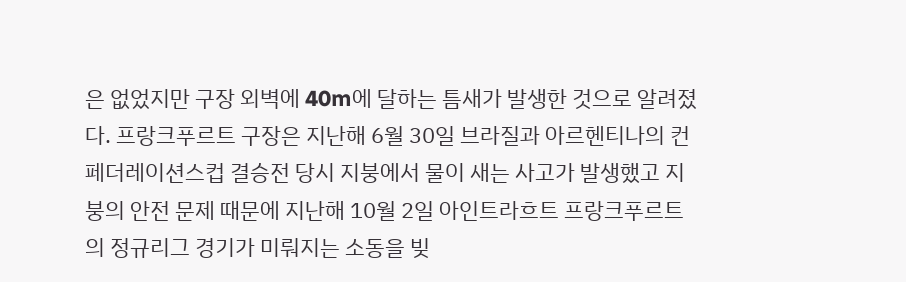은 없었지만 구장 외벽에 40m에 달하는 틈새가 발생한 것으로 알려졌다. 프랑크푸르트 구장은 지난해 6월 30일 브라질과 아르헨티나의 컨페더레이션스컵 결승전 당시 지붕에서 물이 새는 사고가 발생했고 지붕의 안전 문제 때문에 지난해 10월 2일 아인트라흐트 프랑크푸르트의 정규리그 경기가 미뤄지는 소동을 빚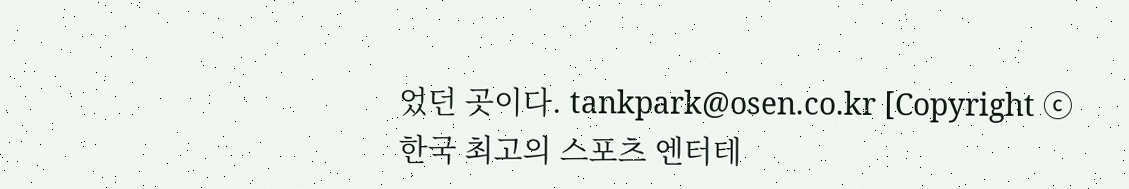었던 곳이다. tankpark@osen.co.kr [Copyright ⓒ 한국 최고의 스포츠 엔터테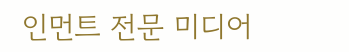인먼트 전문 미디어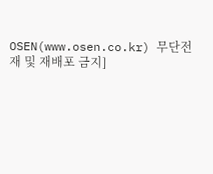OSEN(www.osen.co.kr) 무단전재 및 재배포 금지]